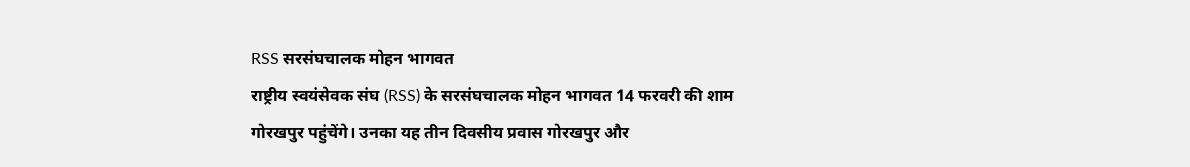RSS सरसंघचालक मोहन भागवत
राष्ट्रीय स्वयंसेवक संघ (RSS) के सरसंघचालक मोहन भागवत 14 फरवरी की शाम गोरखपुर पहुंचेंगे। उनका यह तीन दिवसीय प्रवास गोरखपुर और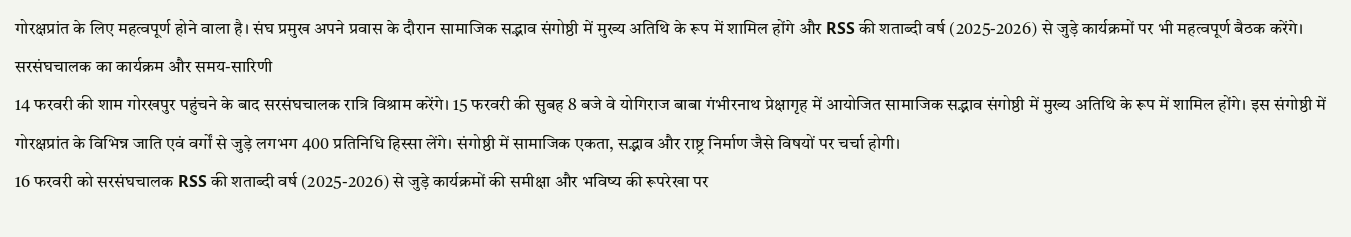गोरक्षप्रांत के लिए महत्वपूर्ण होने वाला है। संघ प्रमुख अपने प्रवास के दौरान सामाजिक सद्भाव संगोष्ठी में मुख्य अतिथि के रूप में शामिल होंगे और RSS की शताब्दी वर्ष (2025-2026) से जुड़े कार्यक्रमों पर भी महत्वपूर्ण बैठक करेंगे।
सरसंघचालक का कार्यक्रम और समय-सारिणी
14 फरवरी की शाम गोरखपुर पहुंचने के बाद सरसंघचालक रात्रि विश्राम करेंगे। 15 फरवरी की सुबह 8 बजे वे योगिराज बाबा गंभीरनाथ प्रेक्षागृह में आयोजित सामाजिक सद्भाव संगोष्ठी में मुख्य अतिथि के रूप में शामिल होंगे। इस संगोष्ठी में गोरक्षप्रांत के विभिन्न जाति एवं वर्गों से जुड़े लगभग 400 प्रतिनिधि हिस्सा लेंगे। संगोष्ठी में सामाजिक एकता, सद्भाव और राष्ट्र निर्माण जैसे विषयों पर चर्चा होगी।
16 फरवरी को सरसंघचालक RSS की शताब्दी वर्ष (2025-2026) से जुड़े कार्यक्रमों की समीक्षा और भविष्य की रूपरेखा पर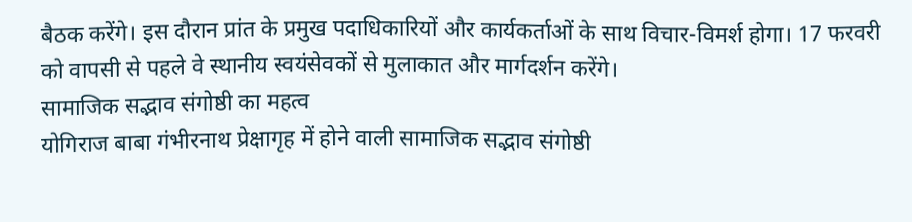बैठक करेंगे। इस दौरान प्रांत के प्रमुख पदाधिकारियों और कार्यकर्ताओं के साथ विचार-विमर्श होगा। 17 फरवरी को वापसी से पहले वे स्थानीय स्वयंसेवकों से मुलाकात और मार्गदर्शन करेंगे।
सामाजिक सद्भाव संगोष्ठी का महत्व
योगिराज बाबा गंभीरनाथ प्रेक्षागृह में होने वाली सामाजिक सद्भाव संगोष्ठी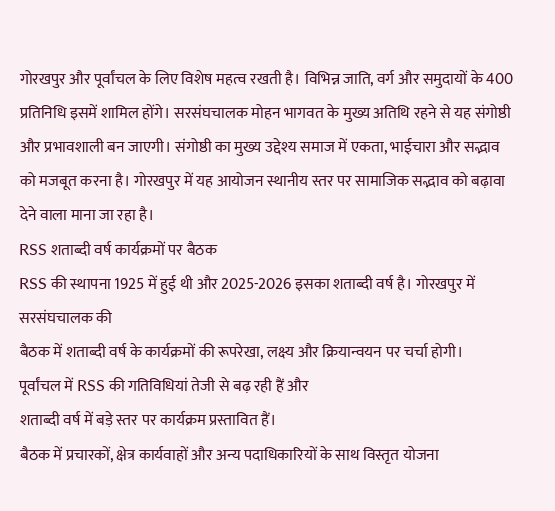गोरखपुर और पूर्वांचल के लिए विशेष महत्व रखती है। विभिन्न जाति, वर्ग और समुदायों के 400 प्रतिनिधि इसमें शामिल होंगे। सरसंघचालक मोहन भागवत के मुख्य अतिथि रहने से यह संगोष्ठी और प्रभावशाली बन जाएगी। संगोष्ठी का मुख्य उद्देश्य समाज में एकता, भाईचारा और सद्भाव को मजबूत करना है। गोरखपुर में यह आयोजन स्थानीय स्तर पर सामाजिक सद्भाव को बढ़ावा देने वाला माना जा रहा है।
RSS शताब्दी वर्ष कार्यक्रमों पर बैठक
RSS की स्थापना 1925 में हुई थी और 2025-2026 इसका शताब्दी वर्ष है। गोरखपुर में सरसंघचालक की
बैठक में शताब्दी वर्ष के कार्यक्रमों की रूपरेखा, लक्ष्य और क्रियान्वयन पर चर्चा होगी।
पूर्वांचल में RSS की गतिविधियां तेजी से बढ़ रही हैं और
शताब्दी वर्ष में बड़े स्तर पर कार्यक्रम प्रस्तावित हैं।
बैठक में प्रचारकों, क्षेत्र कार्यवाहों और अन्य पदाधिकारियों के साथ विस्तृत योजना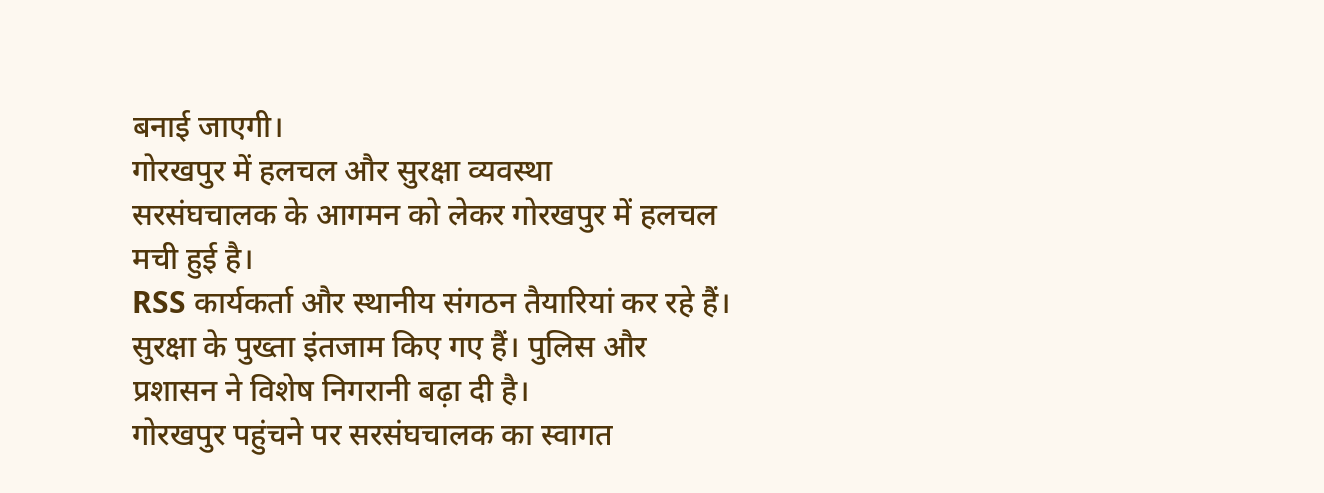बनाई जाएगी।
गोरखपुर में हलचल और सुरक्षा व्यवस्था
सरसंघचालक के आगमन को लेकर गोरखपुर में हलचल मची हुई है।
RSS कार्यकर्ता और स्थानीय संगठन तैयारियां कर रहे हैं।
सुरक्षा के पुख्ता इंतजाम किए गए हैं। पुलिस और प्रशासन ने विशेष निगरानी बढ़ा दी है।
गोरखपुर पहुंचने पर सरसंघचालक का स्वागत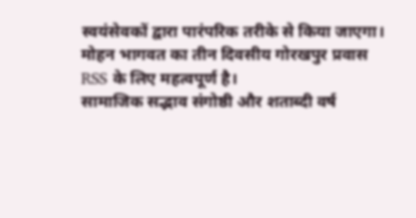स्वयंसेवकों द्वारा पारंपरिक तरीके से किया जाएगा।
मोहन भागवत का तीन दिवसीय गोरखपुर प्रवास RSS के लिए महत्वपूर्ण है।
सामाजिक सद्भाव संगोष्ठी और शताब्दी वर्ष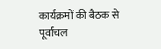कार्यक्रमों की बैठक से
पूर्वांचल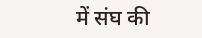में संघ की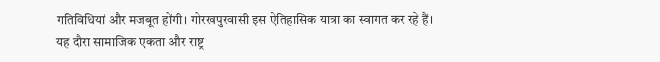गतिविधियां और मजबूत होंगी। गोरखपुरवासी इस ऐतिहासिक यात्रा का स्वागत कर रहे हैं।
यह दौरा सामाजिक एकता और राष्ट्र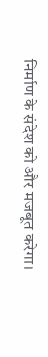निर्माण के संदेश को और मजबूत करेगा।